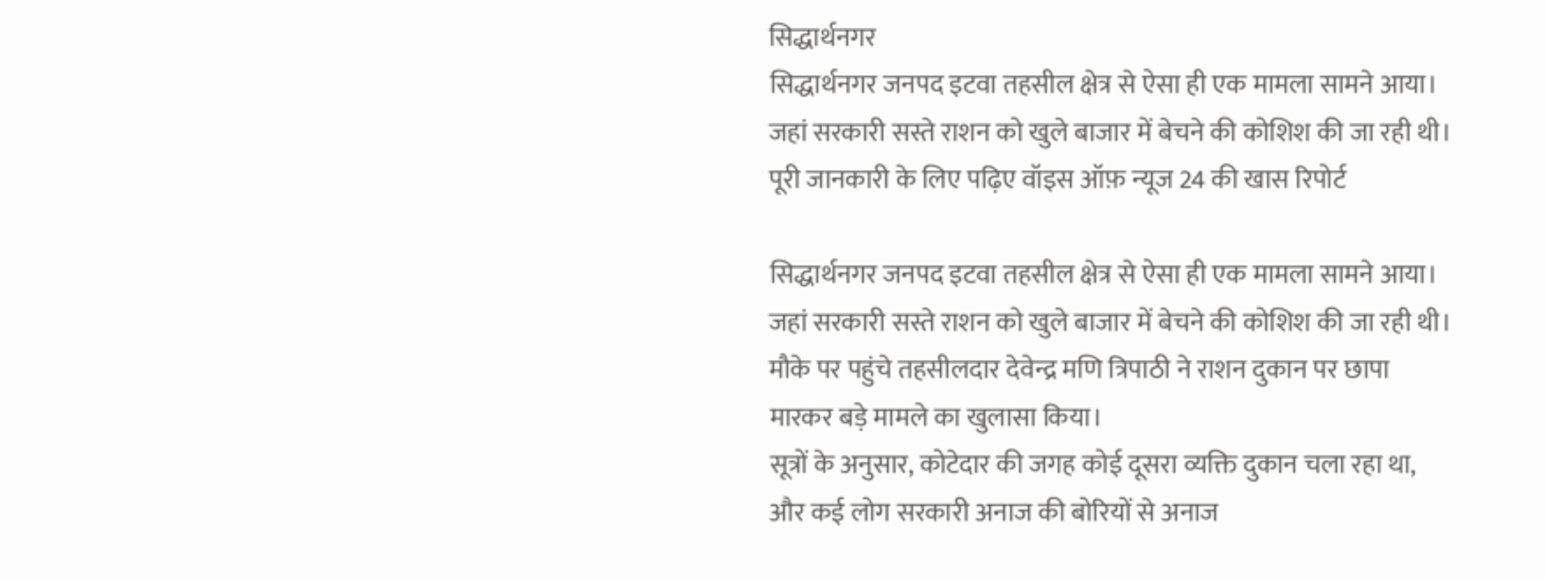सिद्धार्थनगर
सिद्धार्थनगर जनपद इटवा तहसील क्षेत्र से ऐसा ही एक मामला सामने आया। जहां सरकारी सस्ते राशन को खुले बाजार में बेचने की कोशिश की जा रही थी। पूरी जानकारी के लिए पढ़िए वॉइस ऑफ़ न्यूज 24 की खास रिपोर्ट

सिद्धार्थनगर जनपद इटवा तहसील क्षेत्र से ऐसा ही एक मामला सामने आया। जहां सरकारी सस्ते राशन को खुले बाजार में बेचने की कोशिश की जा रही थी। मौके पर पहुंचे तहसीलदार देवेन्द्र मणि त्रिपाठी ने राशन दुकान पर छापा मारकर बड़े मामले का खुलासा किया।
सूत्रों के अनुसार, कोटेदार की जगह कोई दूसरा व्यक्ति दुकान चला रहा था, और कई लोग सरकारी अनाज की बोरियों से अनाज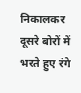निकालकर दूसरे बोरों में भरते हुए रंगे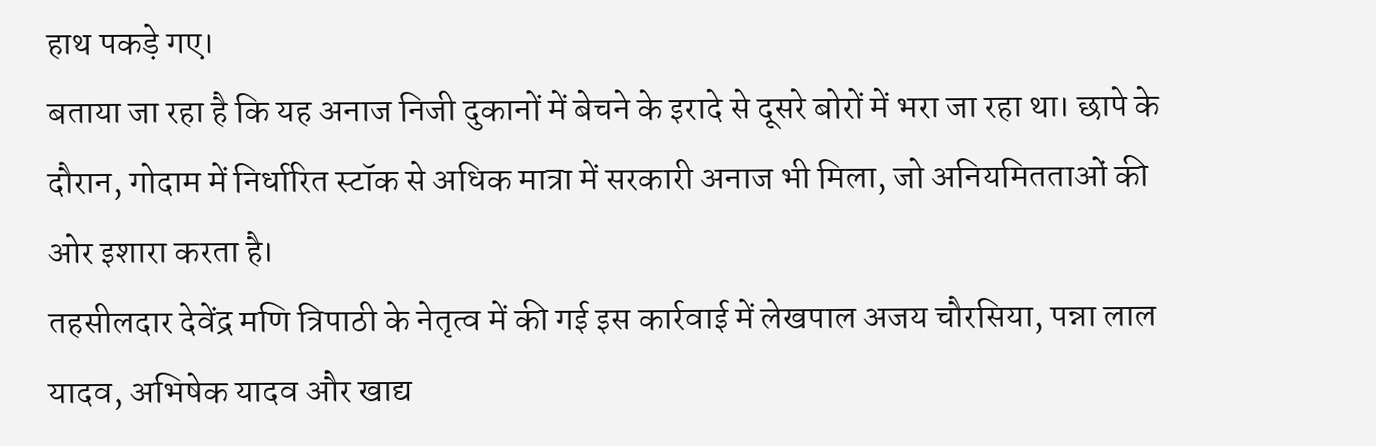हाथ पकड़े गए।
बताया जा रहा है कि यह अनाज निजी दुकानों में बेचने के इरादे से दूसरे बोरों में भरा जा रहा था। छापे के दौरान, गोदाम में निर्धारित स्टॉक से अधिक मात्रा में सरकारी अनाज भी मिला, जो अनियमितताओं की ओर इशारा करता है।
तहसीलदार देवेंद्र मणि त्रिपाठी के नेतृत्व में की गई इस कार्रवाई में लेखपाल अजय चौरसिया, पन्ना लाल यादव, अभिषेक यादव और खाद्य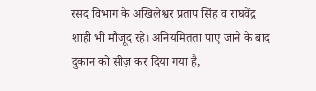रसद विभाग के अखिलेश्वर प्रताप सिंह व राघवेंद्र शाही भी मौजूद रहे। अनियमितता पाए जाने के बाद दुकान को सीज़ कर दिया गया है,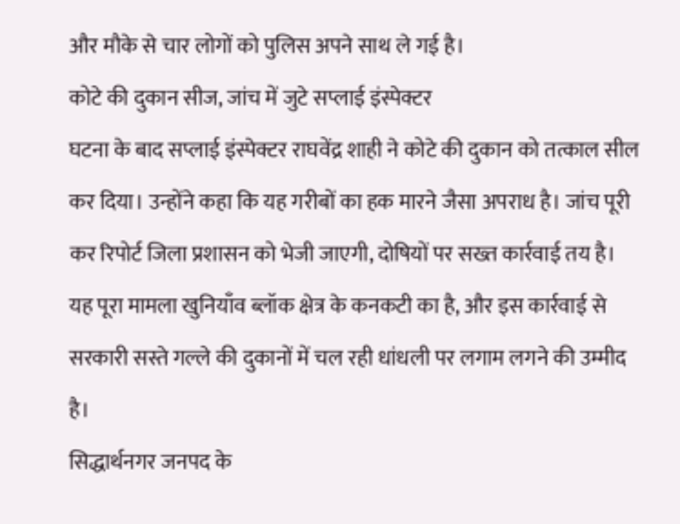और मौके से चार लोगों को पुलिस अपने साथ ले गई है।
कोटे की दुकान सीज, जांच में जुटे सप्लाई इंस्पेक्टर
घटना के बाद सप्लाई इंस्पेक्टर राघवेंद्र शाही ने कोटे की दुकान को तत्काल सील कर दिया। उन्होंने कहा कि यह गरीबों का हक मारने जैसा अपराध है। जांच पूरी कर रिपोर्ट जिला प्रशासन को भेजी जाएगी, दोषियों पर सख्त कार्रवाई तय है।
यह पूरा मामला खुनियाँव ब्लॉक क्षेत्र के कनकटी का है, और इस कार्रवाई से सरकारी सस्ते गल्ले की दुकानों में चल रही धांधली पर लगाम लगने की उम्मीद है।
सिद्धार्थनगर जनपद के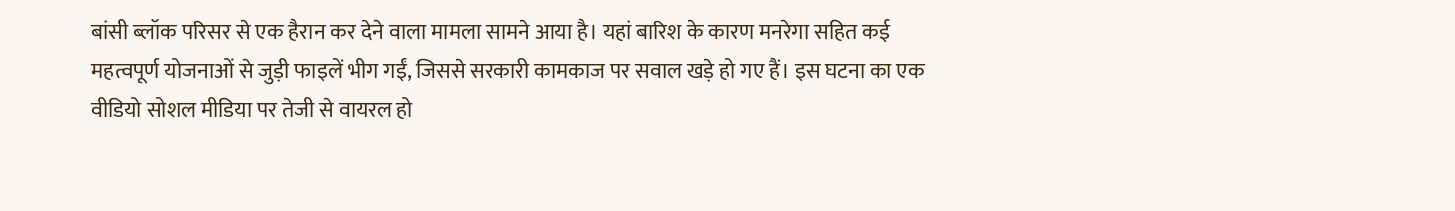बांसी ब्लॉक परिसर से एक हैरान कर देने वाला मामला सामने आया है। यहां बारिश के कारण मनरेगा सहित कई महत्वपूर्ण योजनाओं से जुड़ी फाइलें भीग गईं, जिससे सरकारी कामकाज पर सवाल खड़े हो गए हैं। इस घटना का एक वीडियो सोशल मीडिया पर तेजी से वायरल हो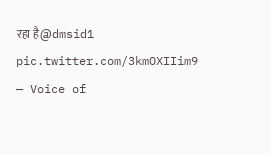रहा है@dmsid1 pic.twitter.com/3kmOXIIim9
— Voice of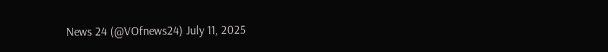News 24 (@VOfnews24) July 11, 2025